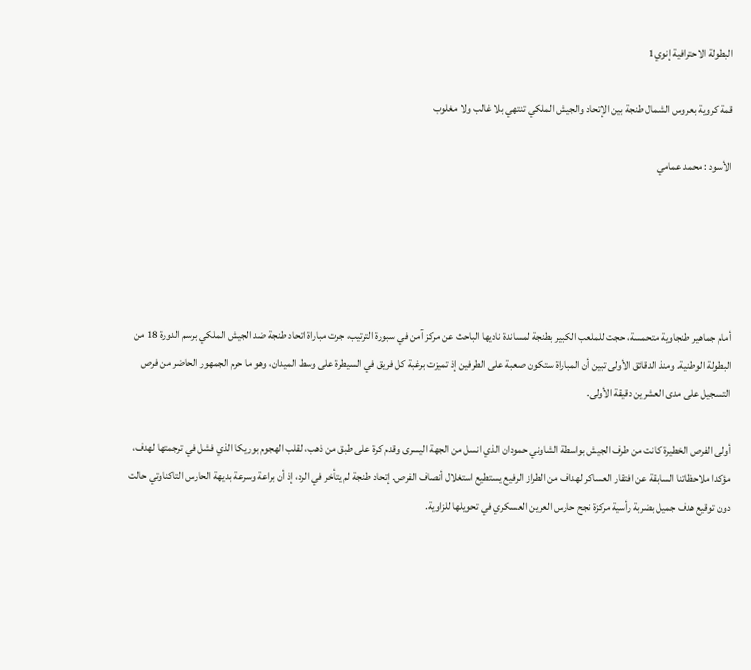البطولة الاحترافية إنوي1

قمة كروية بعروس الشمال طنجة بين الإتحاد والجيش الملكي تنتهي بلا غالب ولا مغلوب

الأسود : محمد عمامي





أمام جماهير طنجاوية متحمسة، حجت للملعب الكبير بطنجة لمساندة ناديها الباحث عن مركز آمن في سبورة الترتيب، جرت مباراة اتحاد طنجة ضد الجيش الملكي برسم الدورة 18 من البطولة الوطنية. ومنذ الدقائق الأولى تبين أن المباراة ستكون صعبة على الطرفين إذ تميزت برغبة كل فريق في السيطرة على وسط الميدان، وهو ما حرم الجمهور الحاضر من فرص التسجيل على مدى العشرين دقيقة الأولى.

أولى الفرص الخطيرة كانت من طرف الجيش بواسطة الشاوني حمودان الذي انسل من الجهة اليسرى وقدم كرة على طبق من ذهب، لقلب الهجوم بوريكا الذي فشل في ترجمتها لهدف، مؤكدا ملاحظاتنا السابقة عن افتقار العساكر لهداف من الطراز الرفيع يستطيع استغلال أنصاف الفرص. إتحاد طنجة لم يتأخر في الرد، إذ أن براعة وسرعة بديهة الحارس التاكناوتي حالت دون توقيع هدف جميل بضربة رأسية مركزة نجح حارس العرين العسكري في تحويلها للزاوية.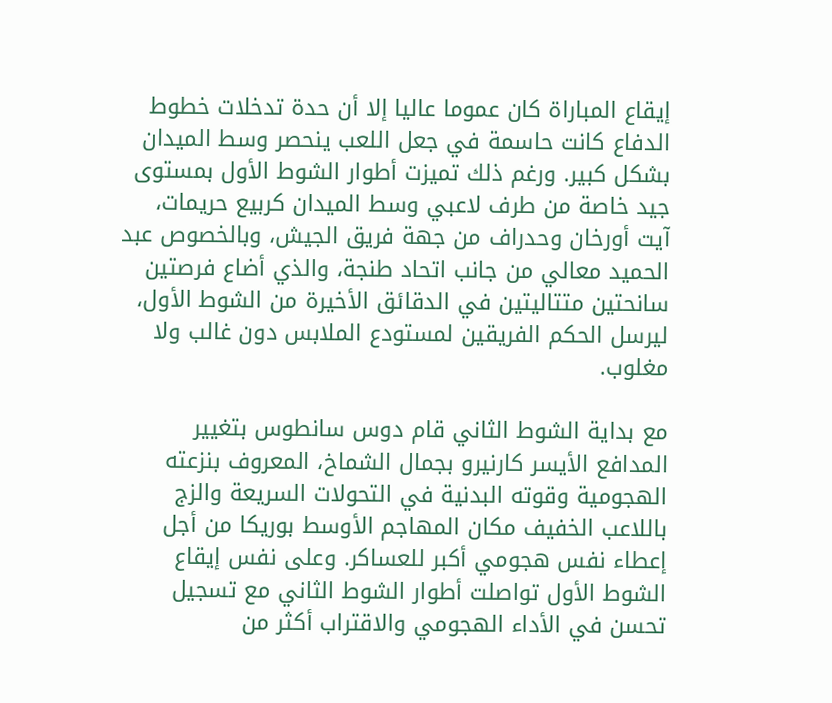إيقاع المباراة كان عموما عاليا إلا أن حدة تدخلات خطوط الدفاع كانت حاسمة في جعل اللعب ينحصر وسط الميدان بشكل كبير. ورغم ذلك تميزت أطوار الشوط الأول بمستوى جيد خاصة من طرف لاعبي وسط الميدان كربيع حريمات، آيت أورخان وحدراف من جهة فريق الجيش، وبالخصوص عبد الحميد معالي من جانب اتحاد طنجة، والذي أضاع فرصتين سانحتين متتاليتين في الدقائق الأخيرة من الشوط الأول، ليرسل الحكم الفريقين لمستودع الملابس دون غالب ولا مغلوب.

مع بداية الشوط الثاني قام دوس سانطوس بتغيير المدافع الأيسر كارنيرو بجمال الشماخ، المعروف بنزعته الهجومية وقوته البدنية في التحولات السريعة والزج باللاعب الخفيف مكان المهاجم الأوسط بوريكا من أجل إعطاء نفس هجومي أكبر للعساكر. وعلى نفس إيقاع الشوط الأول تواصلت أطوار الشوط الثاني مع تسجيل تحسن في الأداء الهجومي والاقتراب أكثر من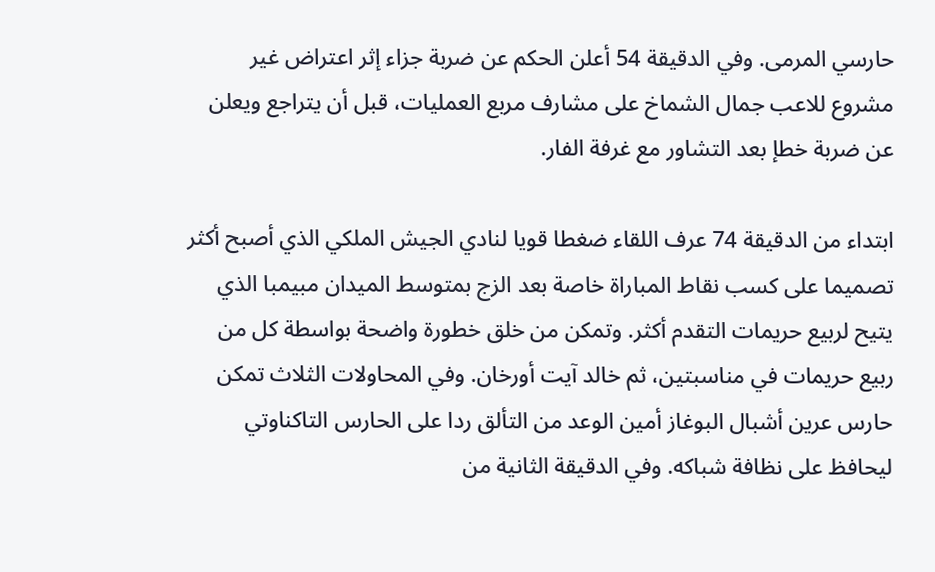حارسي المرمى. وفي الدقيقة 54 أعلن الحكم عن ضربة جزاء إثر اعتراض غير مشروع للاعب جمال الشماخ على مشارف مربع العمليات، قبل أن يتراجع ويعلن عن ضربة خطإ بعد التشاور مع غرفة الفار.

ابتداء من الدقيقة 74 عرف اللقاء ضغطا قويا لنادي الجيش الملكي الذي أصبح أكثر تصميما على كسب نقاط المباراة خاصة بعد الزج بمتوسط الميدان مبيمبا الذي يتيح لربيع حريمات التقدم أكثر. وتمكن من خلق خطورة واضحة بواسطة كل من ربيع حريمات في مناسبتين، ثم خالد آيت أورخان. وفي المحاولات الثلاث تمكن حارس عرين أشبال البوغاز أمين الوعد من التألق ردا على الحارس التاكناوتي ليحافظ على نظافة شباكه. وفي الدقيقة الثانية من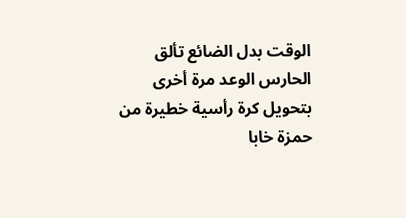الوقت بدل الضائع تألق الحارس الوعد مرة أخرى بتحويل كرة رأسية خطيرة من حمزة خابا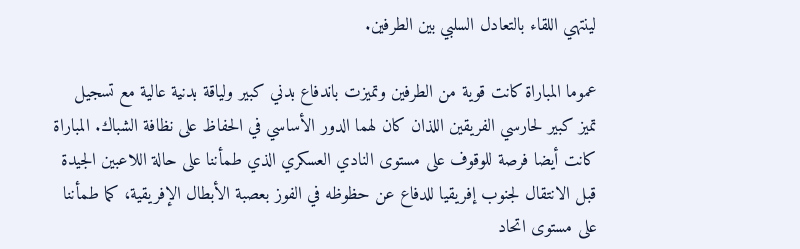لينتهي اللقاء بالتعادل السلبي بين الطرفين.

عموما المباراة كانت قوية من الطرفين وتميزت باندفاع بدني كبير ولياقة بدنية عالية مع تسجيل تميز كبير لحارسي الفريقين اللذان كان لهما الدور الأساسي في الحفاظ على نظافة الشباك. المباراة كانت أيضا فرصة للوقوف على مستوى النادي العسكري الذي طمأننا على حالة اللاعبين الجيدة قبل الانتقال لجنوب إفريقيا للدفاع عن حظوظه في الفوز بعصبة الأبطال الإفريقية، كما طمأننا على مستوى اتحاد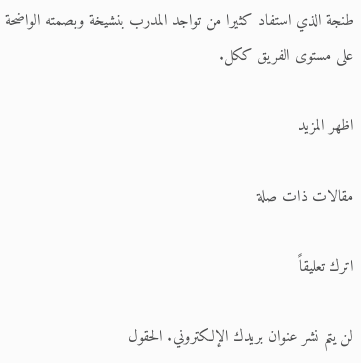طنجة الذي استفاد كثيرا من تواجد المدرب بنشيخة وبصمته الواضحة على مستوى الفريق ككل.

اظهر المزيد

مقالات ذات صلة

اترك تعليقاً

لن يتم نشر عنوان بريدك الإلكتروني. الحقول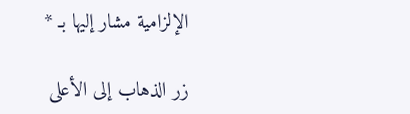الإلزامية مشار إليها بـ *

زر الذهاب إلى الأعلى